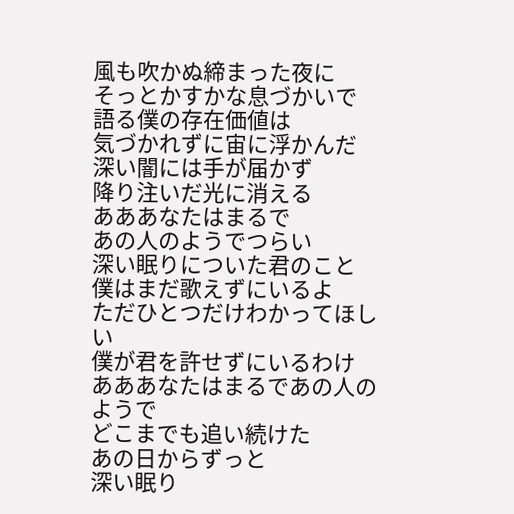風も吹かぬ締まった夜に
そっとかすかな息づかいで
語る僕の存在価値は
気づかれずに宙に浮かんだ
深い闇には手が届かず
降り注いだ光に消える
あああなたはまるで
あの人のようでつらい
深い眠りについた君のこと
僕はまだ歌えずにいるよ
ただひとつだけわかってほしい
僕が君を許せずにいるわけ
あああなたはまるであの人のようで
どこまでも追い続けた
あの日からずっと
深い眠り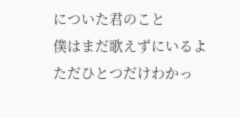についた君のこと
僕はまだ歌えずにいるよ
ただひとつだけわかっ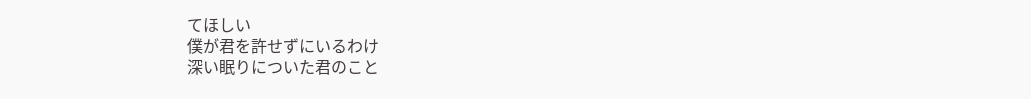てほしい
僕が君を許せずにいるわけ
深い眠りについた君のこと